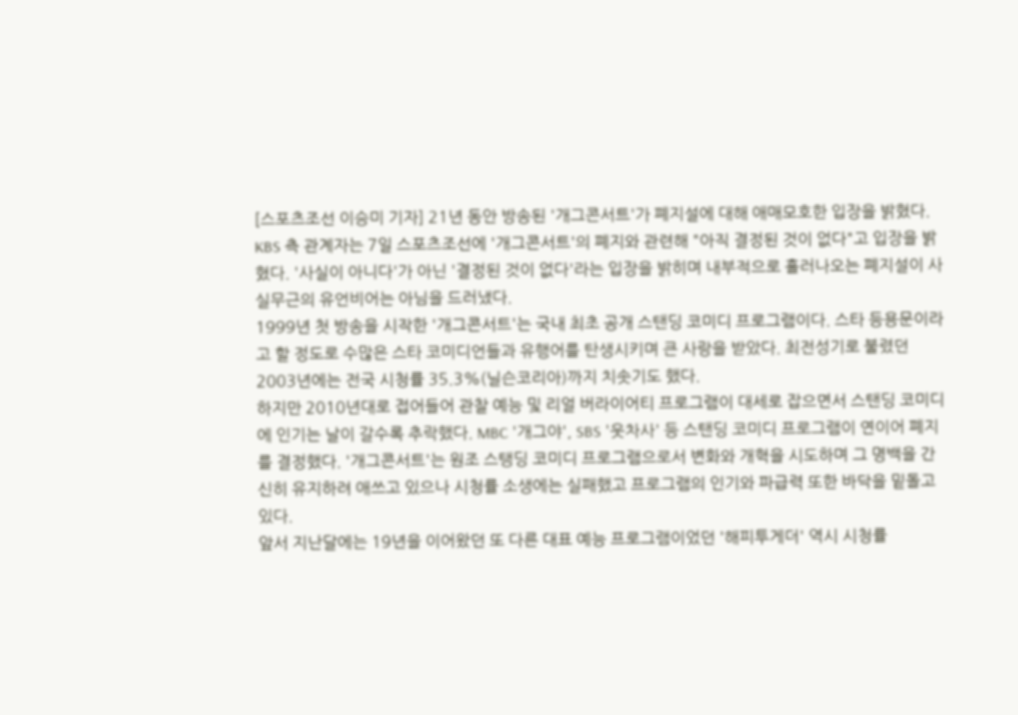[스포츠조선 이승미 기자] 21년 동안 방송된 '개그콘서트'가 폐지설에 대해 애매모호한 입장을 밝혔다.
KBS 측 관계자는 7일 스포츠조선에 '개그콘서트'의 폐지와 관련해 "아직 결정된 것이 없다"고 입장을 밝혔다. '사실이 아니다'가 아닌 '결정된 것이 없다'라는 입장을 밝히며 내부적으로 흘러나오는 폐지설이 사실무근의 유언비어는 아님을 드러냈다.
1999년 첫 방송을 시작한 '개그콘서트'는 국내 최초 공개 스탠딩 코미디 프로그램이다. 스타 등용문이라고 할 정도로 수많은 스타 코미디언들과 유행어를 탄생시키며 큰 사랑을 받았다. 최전성기로 불렸던 2003년에는 전국 시청률 35.3%(닐슨코리아)까지 치솟기도 했다.
하지만 2010년대로 접어들어 관찰 예능 및 리얼 버라이어티 프로그램이 대세로 잡으면서 스탠딩 코미디에 인기는 날이 갈수록 추락했다. MBC '개그야', SBS '웃차사' 등 스탠딩 코미디 프로그램이 연이어 폐지를 결정했다. '개그콘서트'는 원조 스탱딩 코미디 프로그램으로서 변화와 개혁을 시도하며 그 명백을 간신히 유지하려 애쓰고 있으나 시청률 소생에는 실패했고 프로그램의 인기와 파급력 또한 바닥을 밑돌고 있다.
앞서 지난달에는 19년을 이어왔던 또 다른 대표 예능 프로그램이었던 '해피투게더' 역시 시청률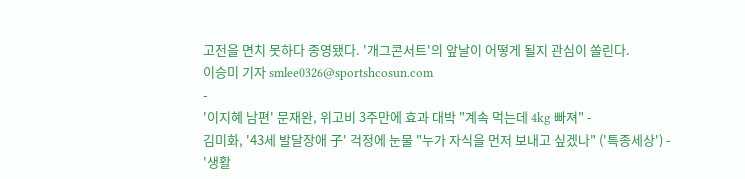고전을 면치 못하다 종영됐다. '개그콘서트'의 앞날이 어떻게 될지 관심이 쏠린다.
이승미 기자 smlee0326@sportshcosun.com
-
'이지혜 남편' 문재완, 위고비 3주만에 효과 대박 "계속 먹는데 4kg 빠져" -
김미화, '43세 발달장애 子' 걱정에 눈물 "누가 자식을 먼저 보내고 싶겠나" ('특종세상') -
'생활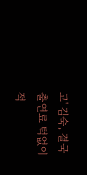고' 김숙, 결국 출연료 턱없이 적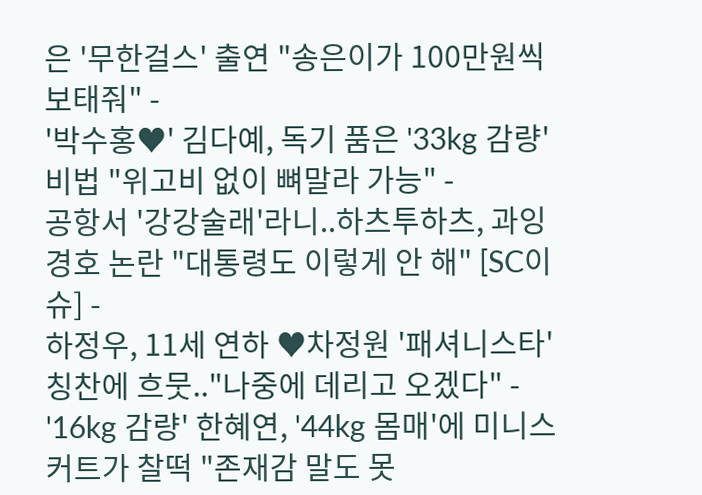은 '무한걸스' 출연 "송은이가 100만원씩 보태줘" -
'박수홍♥' 김다예, 독기 품은 '33kg 감량' 비법 "위고비 없이 뼈말라 가능" -
공항서 '강강술래'라니..하츠투하츠, 과잉 경호 논란 "대통령도 이렇게 안 해" [SC이슈] -
하정우, 11세 연하 ♥차정원 '패셔니스타' 칭찬에 흐뭇.."나중에 데리고 오겠다" -
'16kg 감량' 한혜연, '44kg 몸매'에 미니스커트가 찰떡 "존재감 말도 못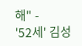해" -
'52세' 김성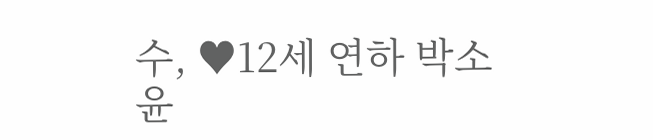수, ♥12세 연하 박소윤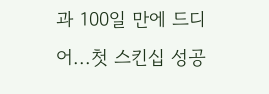과 100일 만에 드디어...첫 스킨십 성공